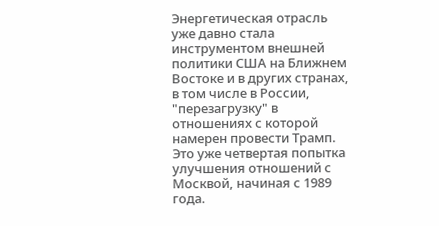Энергетическая отрасль уже давно стала инструментом внешней политики США на Ближнем Востоке и в других странах, в том числе в России, "перезагрузку" в отношениях с которой намерен провести Трамп.
Это уже четвертая попытка улучшения отношений с Москвой, начиная с 1989 года.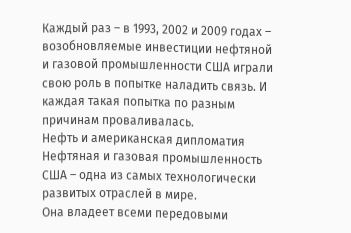Каждый раз – в 1993, 2002 и 2009 годах – возобновляемые инвестиции нефтяной и газовой промышленности США играли свою роль в попытке наладить связь. И каждая такая попытка по разным причинам проваливалась.
Нефть и американская дипломатия
Нефтяная и газовая промышленность США – одна из самых технологически развитых отраслей в мире.
Она владеет всеми передовыми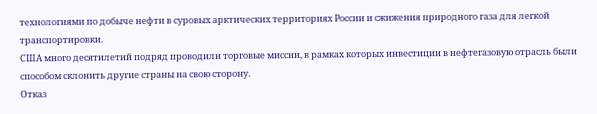технологиями по добыче нефти в суровых арктических территориях России и сжижения природного газа для легкой транспортировки.
США много десятилетий подряд проводили торговые миссии, в рамках которых инвестиции в нефтегазовую отрасль были способом склонить другие страны на свою сторону.
Отказ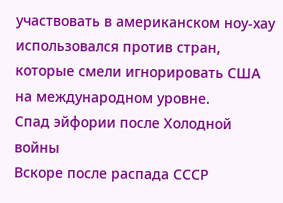участвовать в американском ноу-хау использовался против стран, которые смели игнорировать США на международном уровне.
Спад эйфории после Холодной войны
Вскоре после распада СССР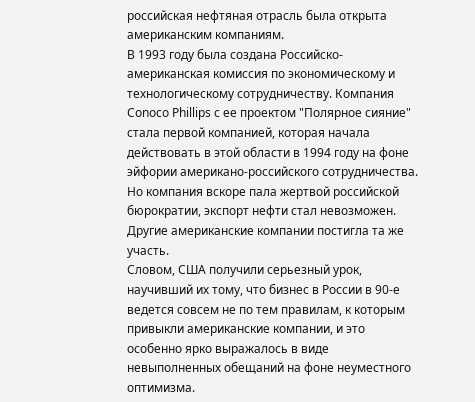российская нефтяная отрасль была открыта американским компаниям.
В 1993 году была создана Российско-американская комиссия по экономическому и технологическому сотрудничеству. Компания Conoco Phillips с ее проектом "Полярное сияние" стала первой компанией, которая начала действовать в этой области в 1994 году на фоне эйфории американо-российского сотрудничества.
Но компания вскоре пала жертвой российской бюрократии, экспорт нефти стал невозможен. Другие американские компании постигла та же участь.
Словом, США получили серьезный урок, научивший их тому, что бизнес в России в 90-е ведется совсем не по тем правилам, к которым привыкли американские компании, и это особенно ярко выражалось в виде невыполненных обещаний на фоне неуместного оптимизма.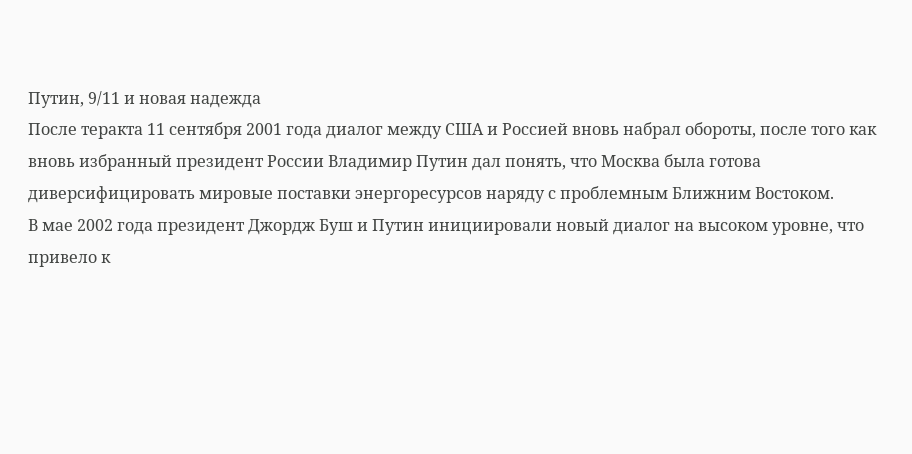Путин, 9/11 и новая надежда
После теракта 11 сентября 2001 года диалог между США и Россией вновь набрал обороты, после того как вновь избранный президент России Владимир Путин дал понять, что Москва была готова диверсифицировать мировые поставки энергоресурсов наряду с проблемным Ближним Востоком.
В мае 2002 года президент Джордж Буш и Путин инициировали новый диалог на высоком уровне, что привело к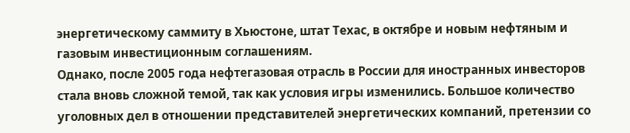энергетическому саммиту в Хьюстоне, штат Техас, в октябре и новым нефтяным и газовым инвестиционным соглашениям.
Однако, после 2005 года нефтегазовая отрасль в России для иностранных инвесторов стала вновь сложной темой, так как условия игры изменились. Большое количество уголовных дел в отношении представителей энергетических компаний, претензии со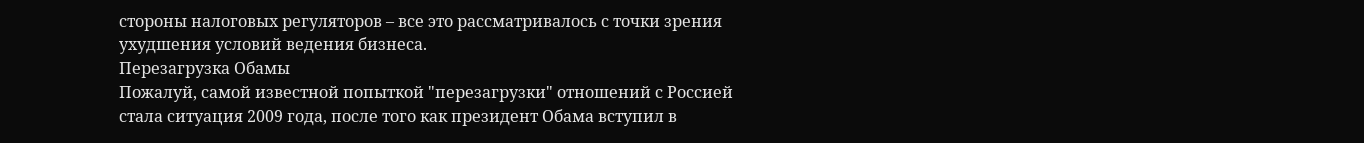стороны налоговых регуляторов – все это рассматривалось с точки зрения ухудшения условий ведения бизнеса.
Перезагрузка Обамы
Пожалуй, самой известной попыткой "перезагрузки" отношений с Россией стала ситуация 2009 года, после того как президент Обама вступил в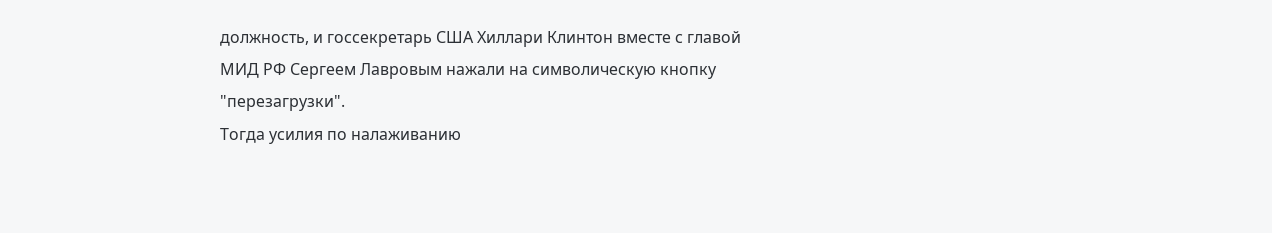должность, и госсекретарь США Хиллари Клинтон вместе с главой МИД РФ Сергеем Лавровым нажали на символическую кнопку "перезагрузки".
Тогда усилия по налаживанию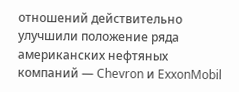отношений действительно улучшили положение ряда американских нефтяных компаний — Chevron и ExxonMobil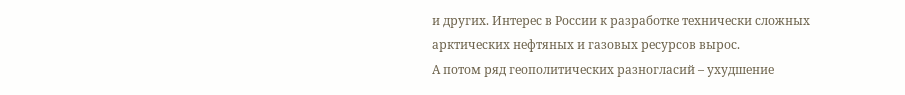и других. Интерес в России к разработке технически сложных арктических нефтяных и газовых ресурсов вырос.
А потом ряд геополитических разногласий – ухудшение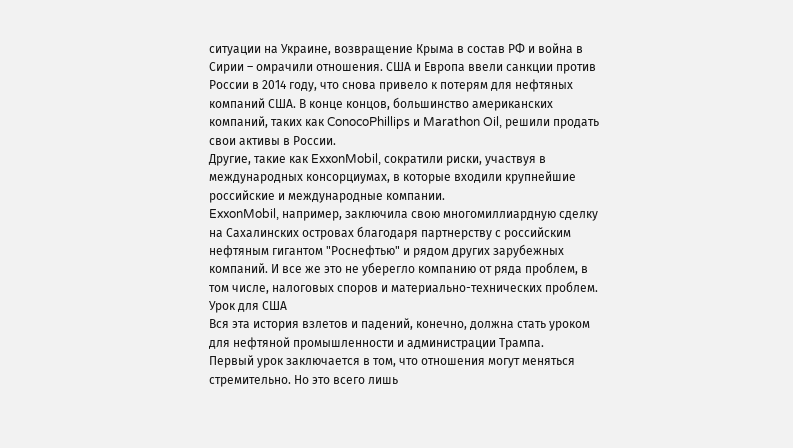ситуации на Украине, возвращение Крыма в состав РФ и война в Сирии – омрачили отношения. США и Европа ввели санкции против России в 2014 году, что снова привело к потерям для нефтяных компаний США. В конце концов, большинство американских компаний, таких как ConocoPhillips и Marathon Oil, решили продать свои активы в России.
Другие, такие как ExxonMobil, сократили риски, участвуя в международных консорциумах, в которые входили крупнейшие российские и международные компании.
ExxonMobil, например, заключила свою многомиллиардную сделку на Сахалинских островах благодаря партнерству с российским нефтяным гигантом "Роснефтью" и рядом других зарубежных компаний. И все же это не уберегло компанию от ряда проблем, в том числе, налоговых споров и материально-технических проблем.
Урок для США
Вся эта история взлетов и падений, конечно, должна стать уроком для нефтяной промышленности и администрации Трампа.
Первый урок заключается в том, что отношения могут меняться стремительно. Но это всего лишь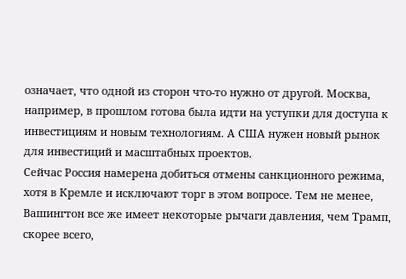означает, что одной из сторон что-то нужно от другой. Москва, например, в прошлом готова была идти на уступки для доступа к инвестициям и новым технологиям. А США нужен новый рынок для инвестиций и масштабных проектов.
Сейчас Россия намерена добиться отмены санкционного режима, хотя в Кремле и исключают торг в этом вопросе. Тем не менее, Вашингтон все же имеет некоторые рычаги давления, чем Трамп, скорее всего,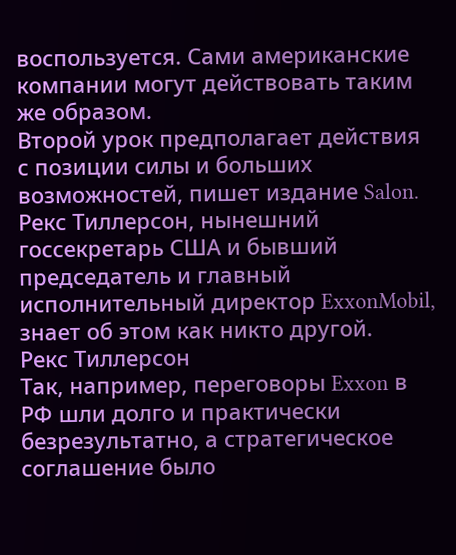воспользуется. Сами американские компании могут действовать таким же образом.
Второй урок предполагает действия с позиции силы и больших возможностей, пишет издание Salon. Рекс Тиллерсон, нынешний госсекретарь США и бывший председатель и главный исполнительный директор ExxonMobil, знает об этом как никто другой.
Рекс Тиллерсон
Так, например, переговоры Exxon в РФ шли долго и практически безрезультатно, а стратегическое соглашение было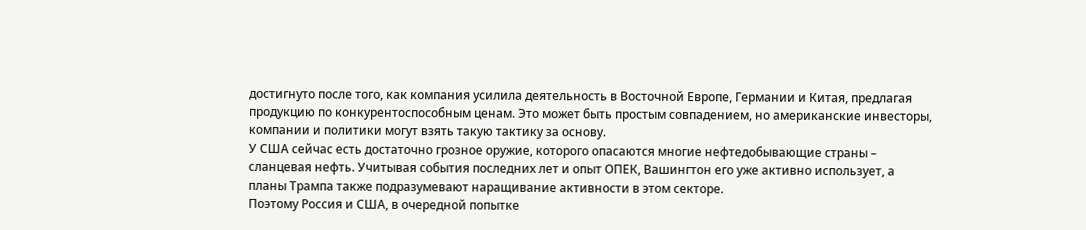достигнуто после того, как компания усилила деятельность в Восточной Европе, Германии и Китая, предлагая продукцию по конкурентоспособным ценам. Это может быть простым совпадением, но американские инвесторы, компании и политики могут взять такую тактику за основу.
У США сейчас есть достаточно грозное оружие, которого опасаются многие нефтедобывающие страны – сланцевая нефть. Учитывая события последних лет и опыт ОПЕК, Вашингтон его уже активно использует, а планы Трампа также подразумевают наращивание активности в этом секторе.
Поэтому Россия и США, в очередной попытке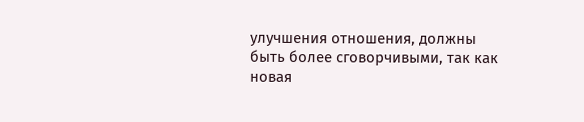улучшения отношения, должны быть более сговорчивыми, так как новая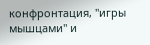конфронтация, "игры мышцами" и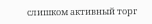слишком активный торг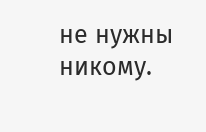не нужны никому.